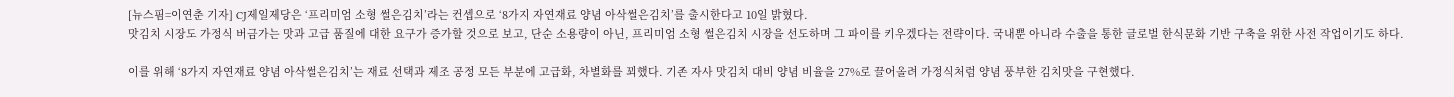[뉴스핌=이연춘 기자] CJ제일제당은 ‘프리미엄 소형 썰은김치’라는 컨셉으로 ‘8가지 자연재료 양념 아삭썰은김치’를 출시한다고 10일 밝혔다.
맛김치 시장도 가정식 버금가는 맛과 고급 품질에 대한 요구가 증가할 것으로 보고, 단순 소용량이 아닌, 프리미엄 소형 썰은김치 시장을 선도하며 그 파이를 키우겠다는 전략이다. 국내뿐 아니라 수출을 통한 글로벌 한식문화 기반 구축을 위한 사전 작업이기도 하다.

이를 위해 ‘8가지 자연재료 양념 아삭썰은김치’는 재료 선택과 제조 공정 모든 부분에 고급화, 차별화를 꾀했다. 기존 자사 맛김치 대비 양념 비율을 27%로 끌어올려 가정식처럼 양념 풍부한 김치맛을 구현했다.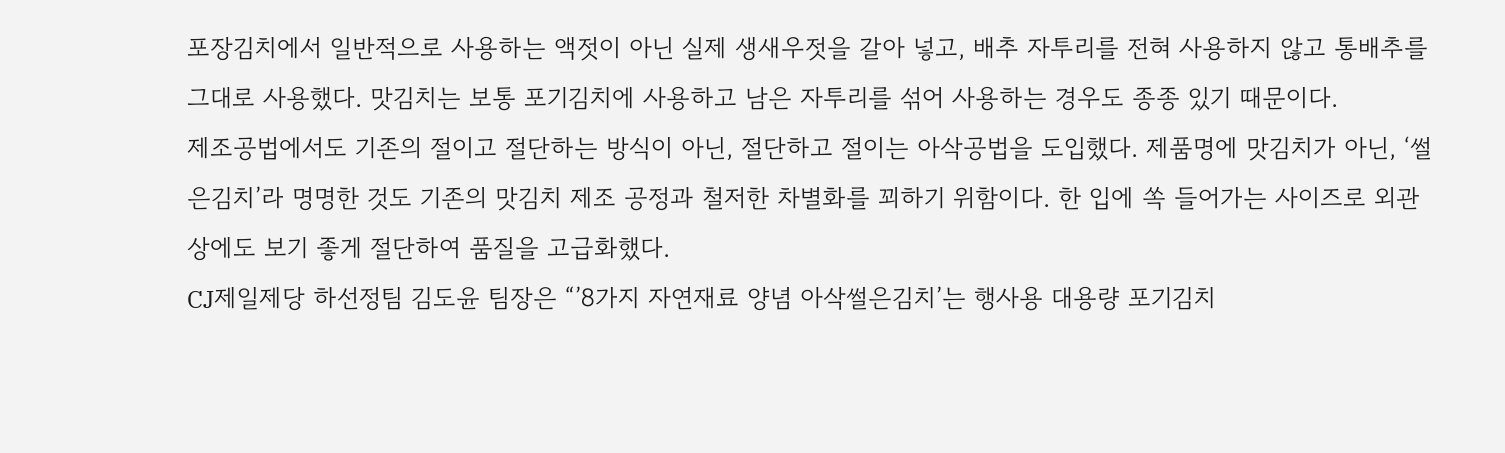포장김치에서 일반적으로 사용하는 액젓이 아닌 실제 생새우젓을 갈아 넣고, 배추 자투리를 전혀 사용하지 않고 통배추를 그대로 사용했다. 맛김치는 보통 포기김치에 사용하고 남은 자투리를 섞어 사용하는 경우도 종종 있기 때문이다.
제조공법에서도 기존의 절이고 절단하는 방식이 아닌, 절단하고 절이는 아삭공법을 도입했다. 제품명에 맛김치가 아닌, ‘썰은김치’라 명명한 것도 기존의 맛김치 제조 공정과 철저한 차별화를 꾀하기 위함이다. 한 입에 쏙 들어가는 사이즈로 외관상에도 보기 좋게 절단하여 품질을 고급화했다.
CJ제일제당 하선정팀 김도윤 팀장은 “’8가지 자연재료 양념 아삭썰은김치’는 행사용 대용량 포기김치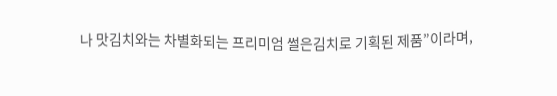나 맛김치와는 차별화되는 프리미엄 썰은김치로 기획된 제품”이라며,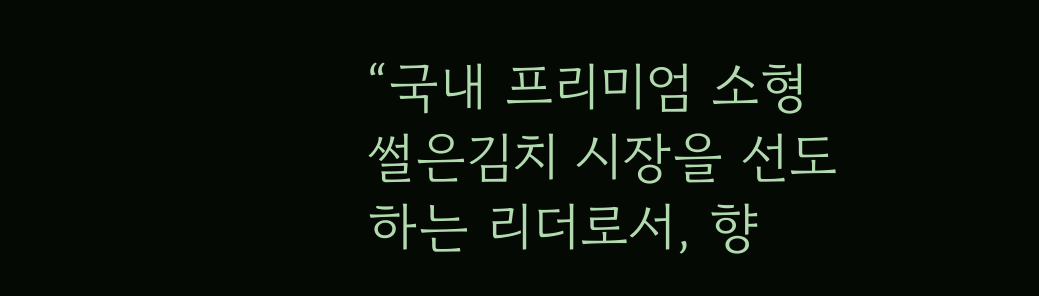“국내 프리미엄 소형 썰은김치 시장을 선도하는 리더로서, 향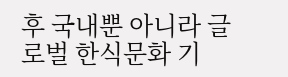후 국내뿐 아니라 글로벌 한식문화 기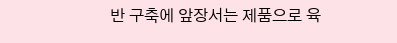반 구축에 앞장서는 제품으로 육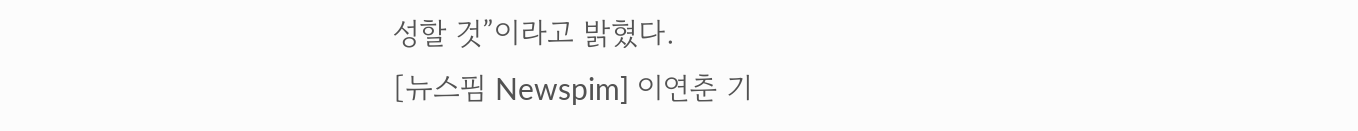성할 것”이라고 밝혔다.
[뉴스핌 Newspim] 이연춘 기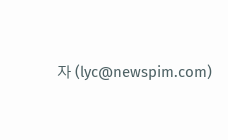자 (lyc@newspim.com)